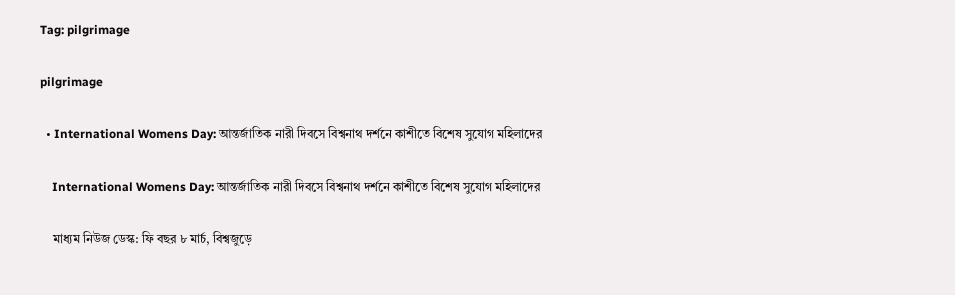Tag: pilgrimage

pilgrimage

  • International Womens Day: আন্তর্জাতিক নারী দিবসে বিশ্বনাথ দর্শনে কাশীতে বিশেষ সুযোগ মহিলাদের

    International Womens Day: আন্তর্জাতিক নারী দিবসে বিশ্বনাথ দর্শনে কাশীতে বিশেষ সুযোগ মহিলাদের

    মাধ্যম নিউজ ডেস্ক: ফি বছর ৮ মার্চ, বিশ্বজুড়ে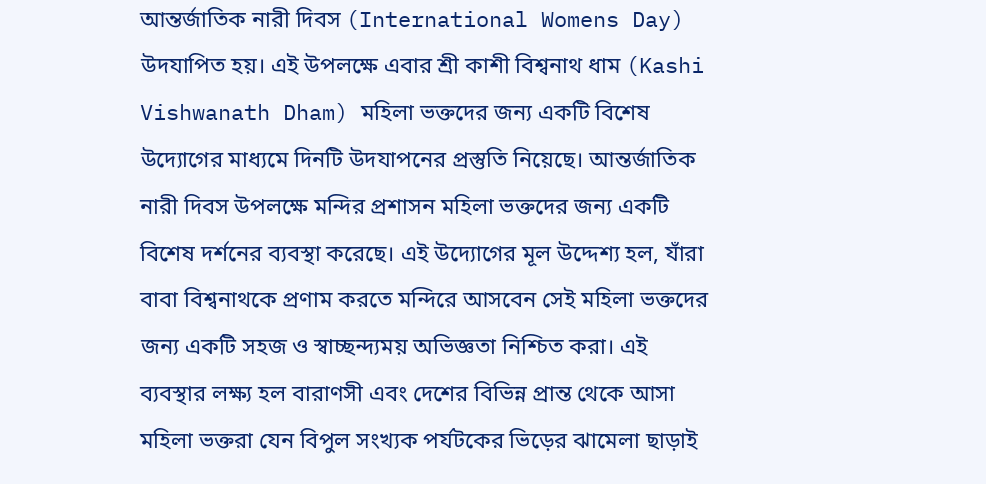আন্তর্জাতিক নারী দিবস (International Womens Day) উদযাপিত হয়। এই উপলক্ষে এবার শ্রী কাশী বিশ্বনাথ ধাম (Kashi Vishwanath Dham) মহিলা ভক্তদের জন্য একটি বিশেষ উদ্যোগের মাধ্যমে দিনটি উদযাপনের প্রস্তুতি নিয়েছে। আন্তর্জাতিক নারী দিবস উপলক্ষে মন্দির প্রশাসন মহিলা ভক্তদের জন্য একটি বিশেষ দর্শনের ব্যবস্থা করেছে। এই উদ্যোগের মূল উদ্দেশ্য হল, যাঁরা বাবা বিশ্বনাথকে প্রণাম করতে মন্দিরে আসবেন সেই মহিলা ভক্তদের জন্য একটি সহজ ও স্বাচ্ছন্দ্যময় অভিজ্ঞতা নিশ্চিত করা। এই ব্যবস্থার লক্ষ্য হল বারাণসী এবং দেশের বিভিন্ন প্রান্ত থেকে আসা মহিলা ভক্তরা যেন বিপুল সংখ্যক পর্যটকের ভিড়ের ঝামেলা ছাড়াই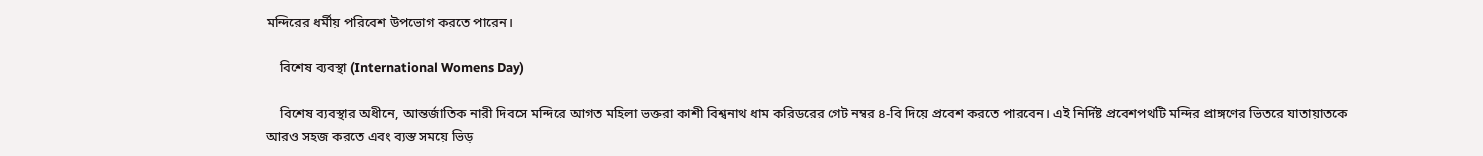মন্দিরের ধর্মীয় পরিবেশ উপভোগ করতে পারেন।

    বিশেষ ব্যবস্থা (International Womens Day)

    বিশেষ ব্যবস্থার অধীনে, আন্তর্জাতিক নারী দিবসে মন্দিরে আগত মহিলা ভক্তরা কাশী বিশ্বনাথ ধাম করিডরের গেট নম্বর ৪-বি দিয়ে প্রবেশ করতে পারবেন। এই নির্দিষ্ট প্রবেশপথটি মন্দির প্রাঙ্গণের ভিতরে যাতায়াতকে আরও সহজ করতে এবং ব্যস্ত সময়ে ভিড়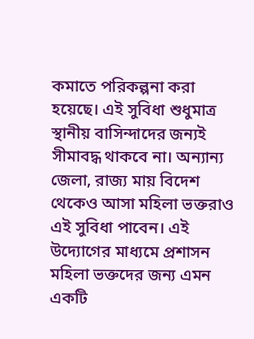কমাতে পরিকল্পনা করা হয়েছে। এই সুবিধা শুধুমাত্র স্থানীয় বাসিন্দাদের জন্যই সীমাবদ্ধ থাকবে না। অন্যান্য জেলা, রাজ্য মায় বিদেশ থেকেও আসা মহিলা ভক্তরাও এই সুবিধা পাবেন। এই উদ্যোগের মাধ্যমে প্রশাসন মহিলা ভক্তদের জন্য এমন একটি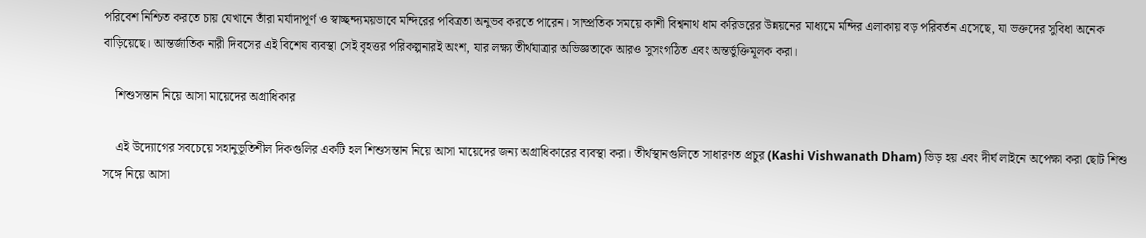পরিবেশ নিশ্চিত করতে চায় যেখানে তাঁরা মর্যাদাপূর্ণ ও স্বাচ্ছন্দ্যময়ভাবে মন্দিরের পবিত্রতা অনুভব করতে পারেন। সাম্প্রতিক সময়ে কাশী বিশ্বনাথ ধাম করিডরের উন্নয়নের মাধ্যমে মন্দির এলাকায় বড় পরিবর্তন এসেছে, যা ভক্তদের সুবিধা অনেক বাড়িয়েছে। আন্তর্জাতিক নারী দিবসের এই বিশেষ ব্যবস্থা সেই বৃহত্তর পরিকল্পনারই অংশ, যার লক্ষ্য তীর্থযাত্রার অভিজ্ঞতাকে আরও সুসংগঠিত এবং অন্তর্ভুক্তিমূলক করা।

    শিশুসন্তান নিয়ে আসা মায়েদের অগ্রাধিকার

    এই উদ্যোগের সবচেয়ে সহানুভূতিশীল দিকগুলির একটি হল শিশুসন্তান নিয়ে আসা মায়েদের জন্য অগ্রাধিকারের ব্যবস্থা করা। তীর্থস্থানগুলিতে সাধারণত প্রচুর (Kashi Vishwanath Dham) ভিড় হয় এবং দীর্ঘ লাইনে অপেক্ষা করা ছোট শিশু সঙ্গে নিয়ে আসা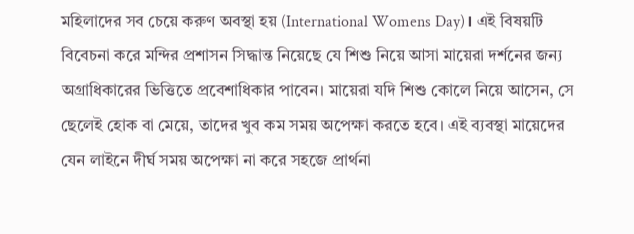মহিলাদের সব চেয়ে করুণ অবস্থা হয় (International Womens Day)। এই বিষয়টি বিবেচনা করে মন্দির প্রশাসন সিদ্ধান্ত নিয়েছে যে শিশু নিয়ে আসা মায়েরা দর্শনের জন্য অগ্রাধিকারের ভিত্তিতে প্রবেশাধিকার পাবেন। মায়েরা যদি শিশু কোলে নিয়ে আসেন, সে ছেলেই হোক বা মেয়ে, তাদের খুব কম সময় অপেক্ষা করতে হবে। এই ব্যবস্থা মায়েদের যেন লাইনে দীর্ঘ সময় অপেক্ষা না করে সহজে প্রার্থনা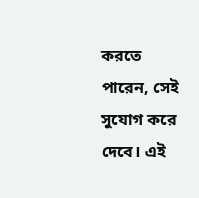করতে পারেন, সেই সুযোগ করে দেবে। এই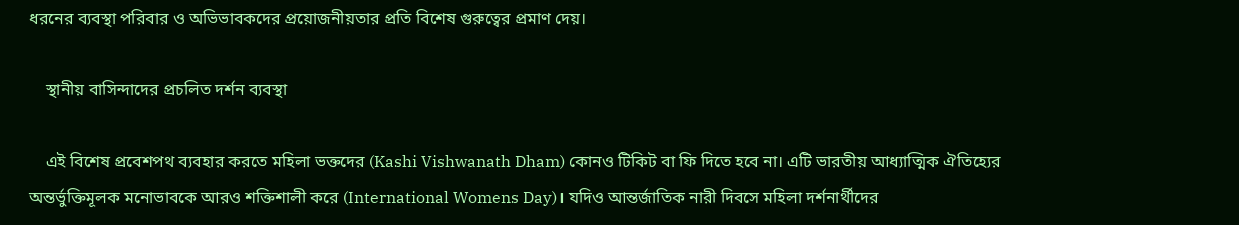ধরনের ব্যবস্থা পরিবার ও অভিভাবকদের প্রয়োজনীয়তার প্রতি বিশেষ গুরুত্বের প্রমাণ দেয়।

    স্থানীয় বাসিন্দাদের প্রচলিত দর্শন ব্যবস্থা

    এই বিশেষ প্রবেশপথ ব্যবহার করতে মহিলা ভক্তদের (Kashi Vishwanath Dham) কোনও টিকিট বা ফি দিতে হবে না। এটি ভারতীয় আধ্যাত্মিক ঐতিহ্যের অন্তর্ভুক্তিমূলক মনোভাবকে আরও শক্তিশালী করে (International Womens Day)। যদিও আন্তর্জাতিক নারী দিবসে মহিলা দর্শনার্থীদের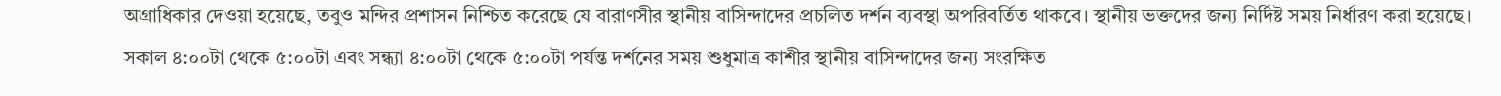অগ্রাধিকার দেওয়া হয়েছে, তবুও মন্দির প্রশাসন নিশ্চিত করেছে যে বারাণসীর স্থানীয় বাসিন্দাদের প্রচলিত দর্শন ব্যবস্থা অপরিবর্তিত থাকবে। স্থানীয় ভক্তদের জন্য নির্দিষ্ট সময় নির্ধারণ করা হয়েছে। সকাল ৪:০০টা থেকে ৫:০০টা এবং সন্ধ্যা ৪:০০টা থেকে ৫:০০টা পর্যন্ত দর্শনের সময় শুধুমাত্র কাশীর স্থানীয় বাসিন্দাদের জন্য সংরক্ষিত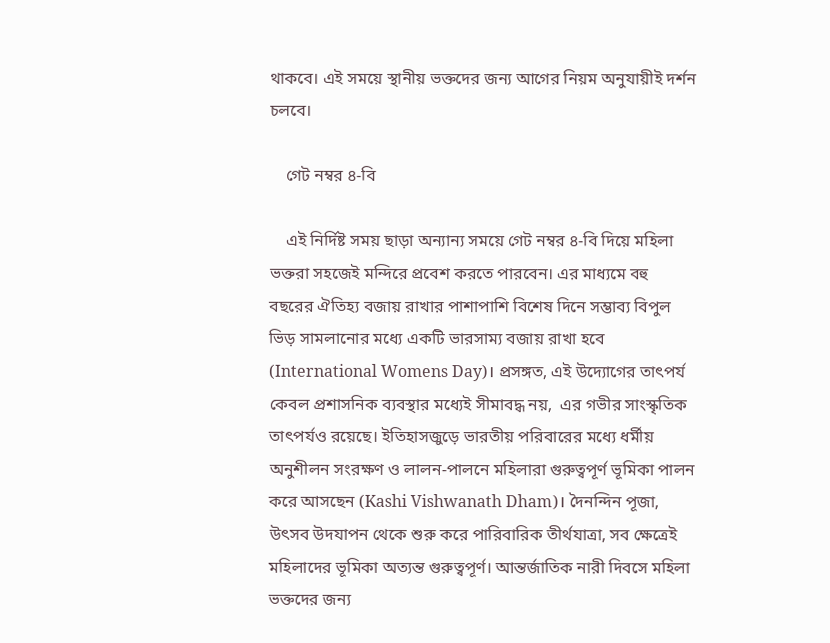থাকবে। এই সময়ে স্থানীয় ভক্তদের জন্য আগের নিয়ম অনুযায়ীই দর্শন চলবে।

    গেট নম্বর ৪-বি

    এই নির্দিষ্ট সময় ছাড়া অন্যান্য সময়ে গেট নম্বর ৪-বি দিয়ে মহিলা ভক্তরা সহজেই মন্দিরে প্রবেশ করতে পারবেন। এর মাধ্যমে বহু বছরের ঐতিহ্য বজায় রাখার পাশাপাশি বিশেষ দিনে সম্ভাব্য বিপুল ভিড় সামলানোর মধ্যে একটি ভারসাম্য বজায় রাখা হবে (International Womens Day)। প্রসঙ্গত, এই উদ্যোগের তাৎপর্য কেবল প্রশাসনিক ব্যবস্থার মধ্যেই সীমাবদ্ধ নয়,  এর গভীর সাংস্কৃতিক তাৎপর্যও রয়েছে। ইতিহাসজুড়ে ভারতীয় পরিবারের মধ্যে ধর্মীয় অনুশীলন সংরক্ষণ ও লালন-পালনে মহিলারা গুরুত্বপূর্ণ ভূমিকা পালন করে আসছেন (Kashi Vishwanath Dham)। দৈনন্দিন পূজা, উৎসব উদযাপন থেকে শুরু করে পারিবারিক তীর্থযাত্রা, সব ক্ষেত্রেই মহিলাদের ভূমিকা অত্যন্ত গুরুত্বপূর্ণ। আন্তর্জাতিক নারী দিবসে মহিলা ভক্তদের জন্য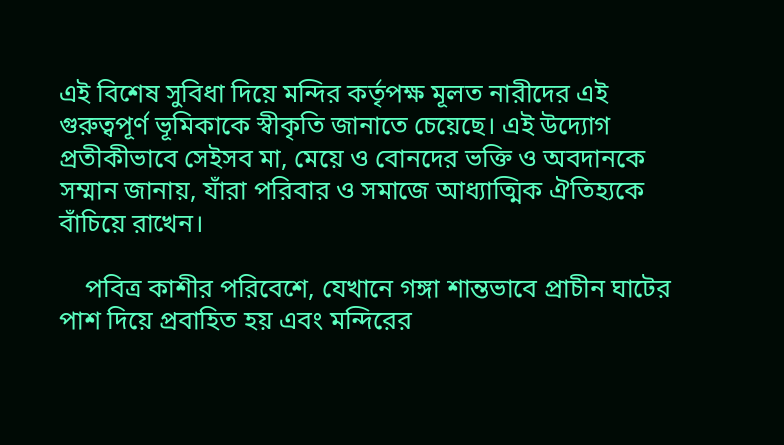এই বিশেষ সুবিধা দিয়ে মন্দির কর্তৃপক্ষ মূলত নারীদের এই গুরুত্বপূর্ণ ভূমিকাকে স্বীকৃতি জানাতে চেয়েছে। এই উদ্যোগ প্রতীকীভাবে সেইসব মা, মেয়ে ও বোনদের ভক্তি ও অবদানকে সম্মান জানায়, যাঁরা পরিবার ও সমাজে আধ্যাত্মিক ঐতিহ্যকে বাঁচিয়ে রাখেন।

    পবিত্র কাশীর পরিবেশে, যেখানে গঙ্গা শান্তভাবে প্রাচীন ঘাটের পাশ দিয়ে প্রবাহিত হয় এবং মন্দিরের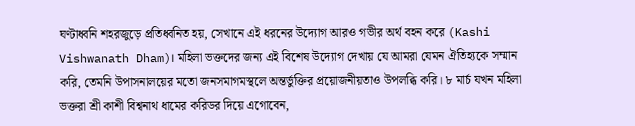ঘণ্টাধ্বনি শহরজুড়ে প্রতিধ্বনিত হয়, সেখানে এই ধরনের উদ্যোগ আরও গভীর অর্থ বহন করে (Kashi Vishwanath Dham)। মহিলা ভক্তদের জন্য এই বিশেষ উদ্যোগ দেখায় যে আমরা যেমন ঐতিহ্যকে সম্মান করি, তেমনি উপাসনালয়ের মতো জনসমাগমস্থলে অন্তর্ভুক্তির প্রয়োজনীয়তাও উপলব্ধি করি। ৮ মার্চ যখন মহিলা ভক্তরা শ্রী কাশী বিশ্বনাথ ধামের করিডর দিয়ে এগোবেন,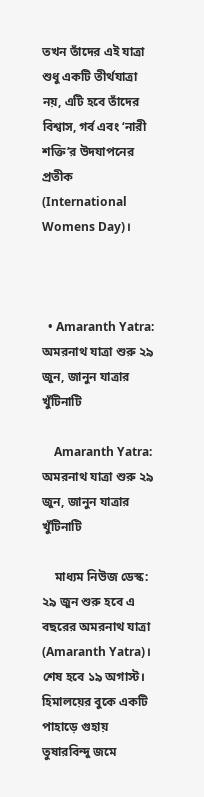তখন তাঁদের এই যাত্রা শুধু একটি তীর্থযাত্রা নয়, এটি হবে তাঁদের বিশ্বাস, গর্ব এবং ‘নারী শক্তি’র উদযাপনের প্রতীক (International Womens Day)।



  • Amaranth Yatra: অমরনাথ যাত্রা শুরু ২৯ জুন, জানুন যাত্রার খুঁটিনাটি

    Amaranth Yatra: অমরনাথ যাত্রা শুরু ২৯ জুন, জানুন যাত্রার খুঁটিনাটি

    মাধ্যম নিউজ ডেস্ক: ২৯ জুন শুরু হবে এ বছরের অমরনাথ যাত্রা (Amaranth Yatra)। শেষ হবে ১৯ অগাস্ট। হিমালয়ের বুকে একটি পাহাড়ে গুহায় তুষারবিন্দু জমে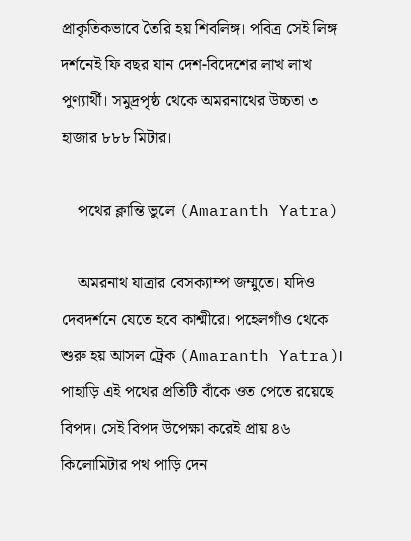প্রাকৃতিকভাবে তৈরি হয় শিবলিঙ্গ। পবিত্র সেই লিঙ্গ দর্শনেই ফি বছর যান দেশ-বিদেশের লাখ লাখ পুণ্যার্থী। সমুদ্রপৃষ্ঠ থেকে অমরনাথের উচ্চতা ৩ হাজার ৮৮৮ মিটার।

    পথের ক্লান্তি ভুলে (Amaranth Yatra)

    অমরনাথ যাত্রার বেসক্যাম্প জম্মুতে। যদিও দেবদর্শনে যেতে হবে কাশ্মীরে। পহেলগাঁও থেকে শুরু হয় আসল ট্রেক (Amaranth Yatra)। পাহাড়ি এই পথের প্রতিটি বাঁকে ওত পেতে রয়েছে বিপদ। সেই বিপদ উপেক্ষা করেই প্রায় ৪৬ কিলোমিটার পথ পাড়ি দেন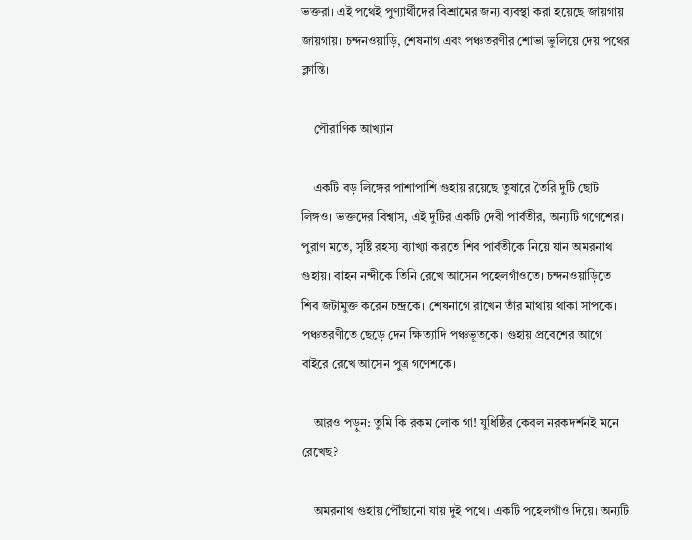ভক্তরা। এই পথেই পুণ্যার্থীদের বিশ্রামের জন্য ব্যবস্থা করা হয়েছে জায়গায় জায়গায়। চন্দনওয়াড়ি, শেষনাগ এবং পঞ্চতরণীর শোভা ভুলিয়ে দেয় পথের ক্লান্তি।

    পৌরাণিক আখ্যান

    একটি বড় লিঙ্গের পাশাপাশি গুহায় রয়েছে তুষারে তৈরি দুটি ছোট লিঙ্গও। ভক্তদের বিশ্বাস, এই দুটির একটি দেবী পার্বতীর, অন্যটি গণেশের। পুরাণ মতে, সৃষ্টি রহস্য ব্যাখ্যা করতে শিব পার্বতীকে নিয়ে যান অমরনাথ গুহায়। বাহন নন্দীকে তিনি রেখে আসেন পহেলগাঁওতে। চন্দনওয়াড়িতে শিব জটামুক্ত করেন চন্দ্রকে। শেষনাগে রাখেন তাঁর মাথায় থাকা সাপকে। পঞ্চতরণীতে ছেড়ে দেন ক্ষিত্যাদি পঞ্চভূতকে। গুহায় প্রবেশের আগে বাইরে রেখে আসেন পুত্র গণেশকে।

    আরও পড়ুন: তুমি কি রকম লোক গা! যুধিষ্ঠির কেবল নরকদর্শনই মনে রেখেছ?

    অমরনাথ গুহায় পৌঁছানো যায় দুই পথে। একটি পহেলগাঁও দিয়ে। অন্যটি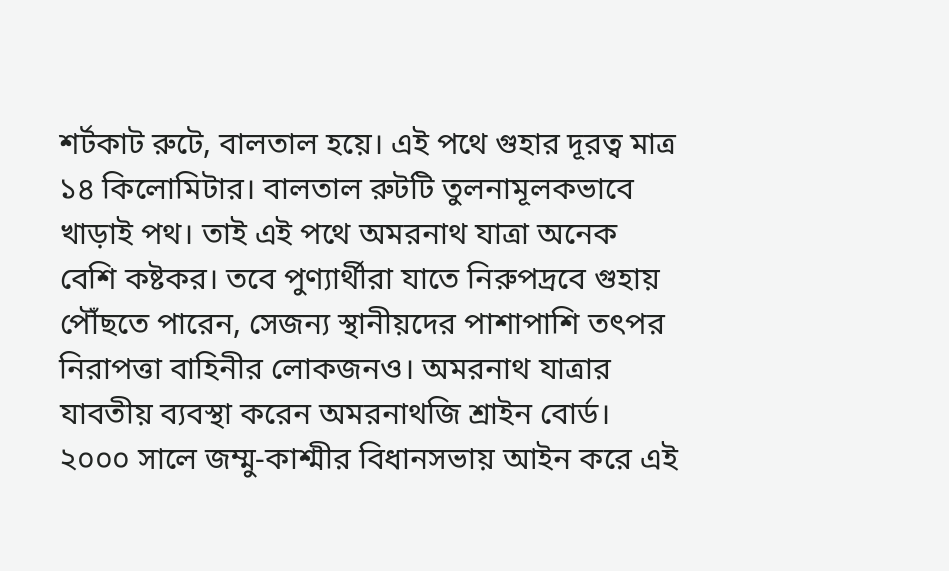শর্টকাট রুটে, বালতাল হয়ে। এই পথে গুহার দূরত্ব মাত্র ১৪ কিলোমিটার। বালতাল রুটটি তুলনামূলকভাবে খাড়াই পথ। তাই এই পথে অমরনাথ যাত্রা অনেক বেশি কষ্টকর। তবে পুণ্যার্থীরা যাতে নিরুপদ্রবে গুহায় পৌঁছতে পারেন, সেজন্য স্থানীয়দের পাশাপাশি তৎপর নিরাপত্তা বাহিনীর লোকজনও। অমরনাথ যাত্রার যাবতীয় ব্যবস্থা করেন অমরনাথজি শ্রাইন বোর্ড। ২০০০ সালে জম্মু-কাশ্মীর বিধানসভায় আইন করে এই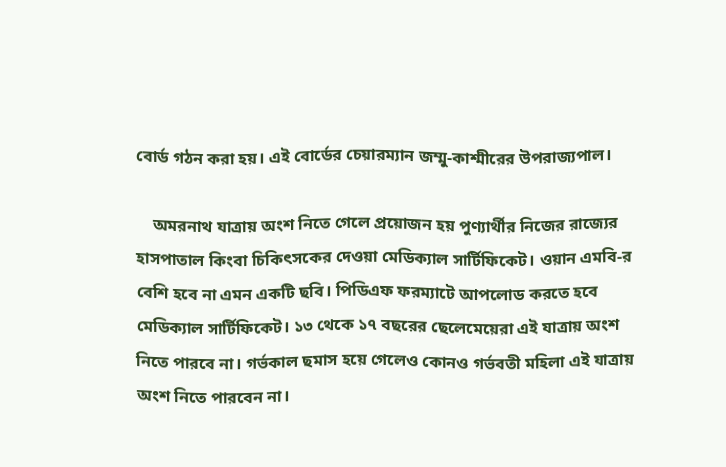বোর্ড গঠন করা হয়। এই বোর্ডের চেয়ারম্যান জম্মু-কাশ্মীরের উপরাজ্যপাল।

    অমরনাথ যাত্রায় অংশ নিতে গেলে প্রয়োজন হয় পুণ্যার্থীর নিজের রাজ্যের হাসপাতাল কিংবা চিকিৎসকের দেওয়া মেডিক্যাল সার্টিফিকেট। ওয়ান এমবি-র বেশি হবে না এমন একটি ছবি। পিডিএফ ফরম্যাটে আপলোড করতে হবে মেডিক্যাল সার্টিফিকেট। ১৩ থেকে ১৭ বছরের ছেলেমেয়েরা এই যাত্রায় অংশ নিতে পারবে না। গর্ভকাল ছমাস হয়ে গেলেও কোনও গর্ভবতী মহিলা এই যাত্রায় অংশ নিতে পারবেন না।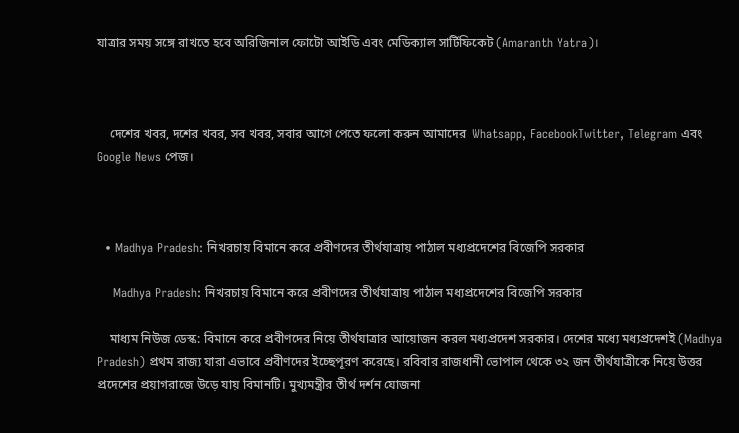যাত্রার সময় সঙ্গে রাখতে হবে অরিজিনাল ফোটো আইডি এবং মেডিক্যাল সার্টিফিকেট (Amaranth Yatra)।



    দেশের খবর, দশের খবর, সব খবর, সবার আগে পেতে ফলো করুন আমাদের  Whatsapp, FacebookTwitter, Telegram এবং Google News পেজ।



  • Madhya Pradesh: নিখরচায় বিমানে করে প্রবীণদের তীর্থযাত্রায় পাঠাল মধ্যপ্রদেশের বিজেপি সরকার

    Madhya Pradesh: নিখরচায় বিমানে করে প্রবীণদের তীর্থযাত্রায় পাঠাল মধ্যপ্রদেশের বিজেপি সরকার

    মাধ্যম নিউজ ডেস্ক: বিমানে করে প্রবীণদের নিয়ে তীর্থযাত্রার আয়োজন করল মধ্যপ্রদেশ সরকার। দেশের মধ্যে মধ্যপ্রদেশই (Madhya Pradesh) প্রথম রাজ্য যারা এভাবে প্রবীণদের ইচ্ছেপূরণ করেছে। রবিবার রাজধানী ভোপাল থেকে ৩২ জন তীর্থযাত্রীকে নিয়ে উত্তর প্রদেশের প্রয়াগরাজে উড়ে যায় বিমানটি। মুখ্যমন্ত্রীর তীর্থ দর্শন যোজনা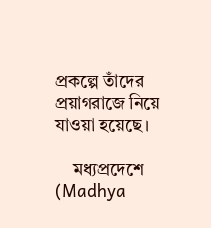প্রকল্পে তাঁদের প্রয়াগরাজে নিয়ে যাওয়া হয়েছে।

    মধ্যপ্রদেশে (Madhya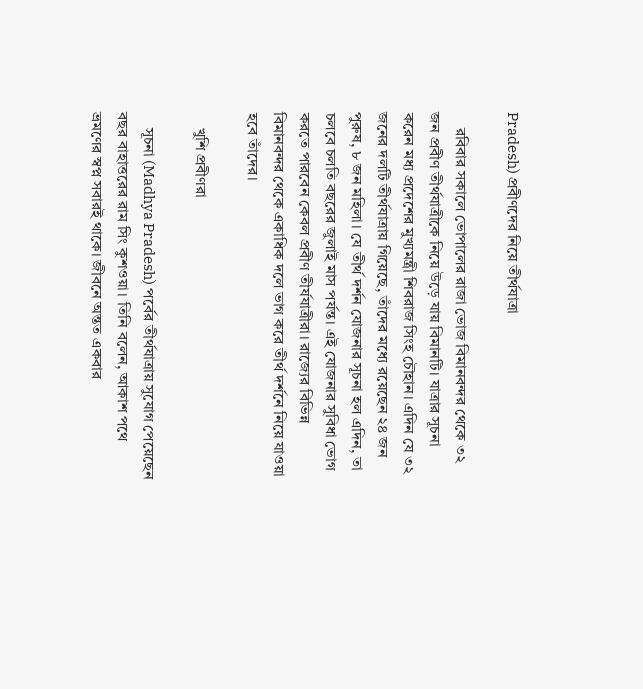Pradesh) প্রবীণদের নিয়ে তীর্থযাত্রা

    রবিবার সকালে ভোপালের রাজা ভোজ বিমানবন্দর থেকে ৩২ জন প্রবীণ তীর্থযাত্রীকে নিয়ে উড়ে যায় বিমানটি। যাত্রার সূচনা করেন মধ্য প্রদেশের মুখ্যমন্ত্রী শিবরাজ সিংহ চৌহান। এদিন যে ৩২ জনের দলটি তীর্থযাত্রায় গিয়েছে, তাঁদের মধ্যে রয়েছেন ২৪ জন পুরুষ, ৮ জন মহিলা। যে তীর্থ দর্শন যোজনার সূচনা হল এদিন, তা চলবে চলতি বছরের জুলাই মাস পর্যন্ত। এই যোজনার সুবিধা ভোগ করতে পারবেন কেবল প্রবীণ তীর্যযাত্রীরা। রাজ্যের বিভিন্ন বিমানবন্দর থেকে একাধিক দলে ভাগ করে তীর্থ দর্শনে নিয়ে যাওয়া হবে তাঁদের।

    খুশি প্রবীণরা

    সূচনা (Madhya Pradesh) পর্বের তীর্থযাত্রায় সুযোগ পেয়েছেন বছর বাহাত্তরের রাম সিং কুশওয়া। তিনি বলেন, আকাশ পথে ভ্রমণের স্বপ্ন সবারই থাকে। জীবনে অন্তত একবার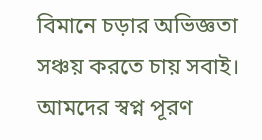বিমানে চড়ার অভিজ্ঞতা সঞ্চয় করতে চায় সবাই। আমদের স্বপ্ন পূরণ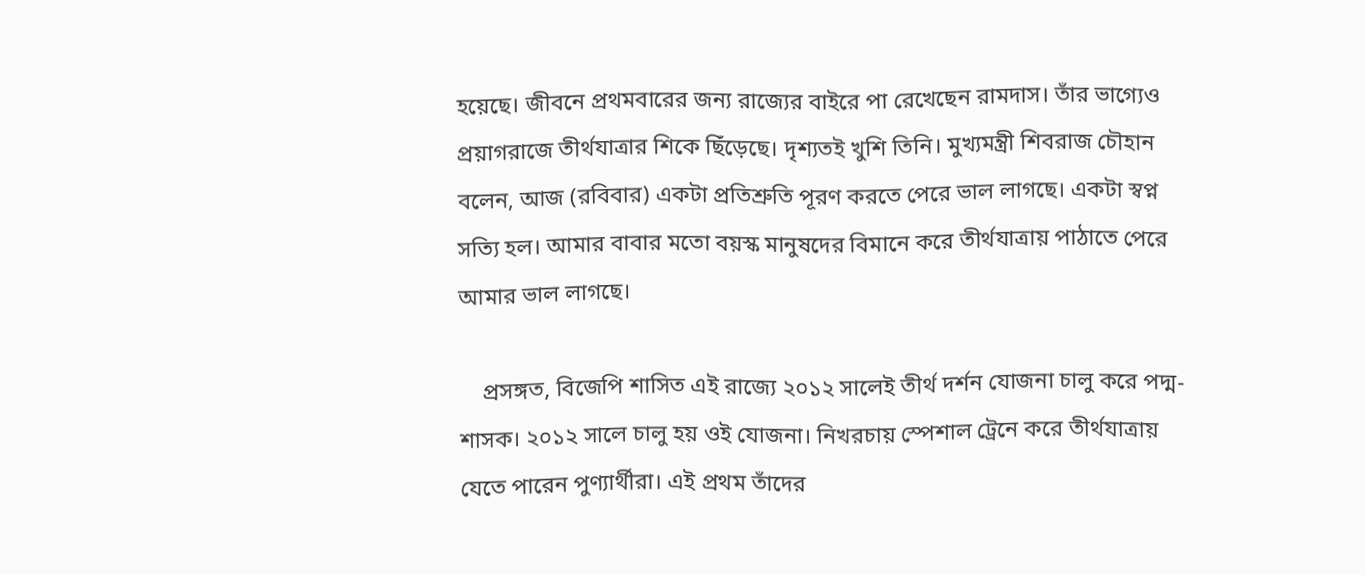হয়েছে। জীবনে প্রথমবারের জন্য রাজ্যের বাইরে পা রেখেছেন রামদাস। তাঁর ভাগ্যেও প্রয়াগরাজে তীর্থযাত্রার শিকে ছিঁড়েছে। দৃশ্যতই খুশি তিনি। মুখ্যমন্ত্রী শিবরাজ চৌহান বলেন, আজ (রবিবার) একটা প্রতিশ্রুতি পূরণ করতে পেরে ভাল লাগছে। একটা স্বপ্ন সত্যি হল। আমার বাবার মতো বয়স্ক মানুষদের বিমানে করে তীর্থযাত্রায় পাঠাতে পেরে আমার ভাল লাগছে।

    প্রসঙ্গত, বিজেপি শাসিত এই রাজ্যে ২০১২ সালেই তীর্থ দর্শন যোজনা চালু করে পদ্ম-শাসক। ২০১২ সালে চালু হয় ওই যোজনা। নিখরচায় স্পেশাল ট্রেনে করে তীর্থযাত্রায় যেতে পারেন পুণ্যার্থীরা। এই প্রথম তাঁদের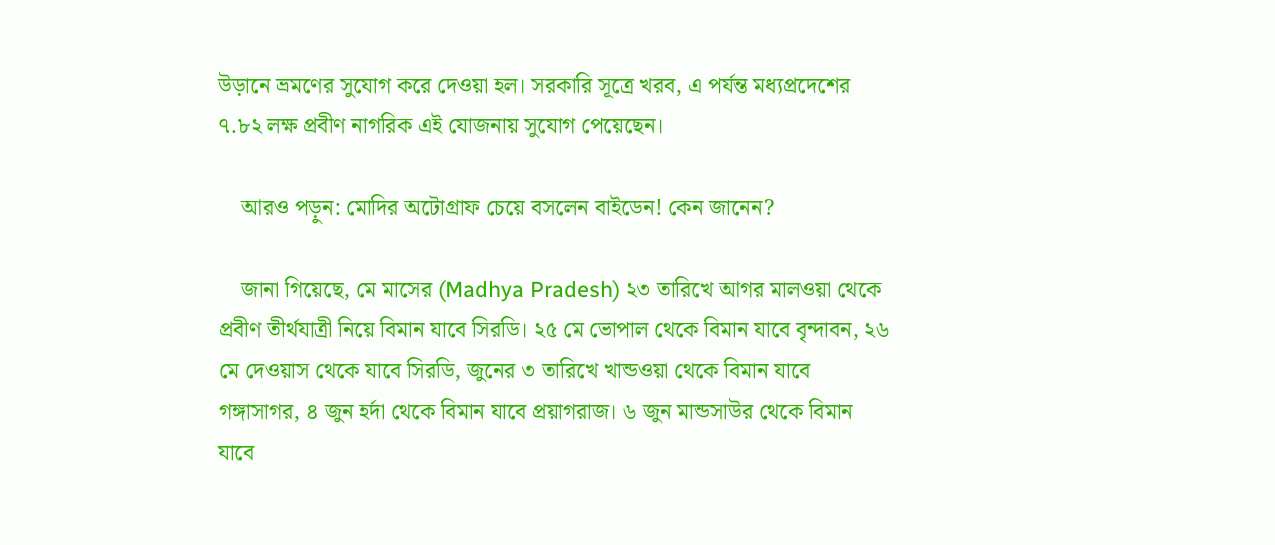উড়ানে ভ্রমণের সুযোগ করে দেওয়া হল। সরকারি সূত্রে খরব, এ পর্যন্ত মধ্যপ্রদেশের ৭.৮২ লক্ষ প্রবীণ নাগরিক এই যোজনায় সুযোগ পেয়েছেন।

    আরও পড়ুন: মোদির অটোগ্রাফ চেয়ে বসলেন বাইডেন! কেন জানেন?

    জানা গিয়েছে, মে মাসের (Madhya Pradesh) ২৩ তারিখে আগর মালওয়া থেকে প্রবীণ তীর্থযাত্রী নিয়ে বিমান যাবে সিরডি। ২৫ মে ভোপাল থেকে বিমান যাবে বৃন্দাবন, ২৬ মে দেওয়াস থেকে যাবে সিরডি, জুনের ৩ তারিখে খান্ডওয়া থেকে বিমান যাবে গঙ্গাসাগর, ৪ জুন হর্দা থেকে বিমান যাবে প্রয়াগরাজ। ৬ জুন মান্ডসাউর থেকে বিমান যাবে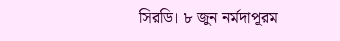সিরডি। ৮ জুন নর্মদাপূরম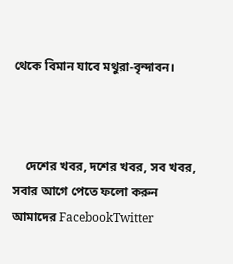থেকে বিমান যাবে মথুরা-বৃন্দাবন।



    দেশের খবর, দশের খবর, সব খবর, সবার আগে পেতে ফলো করুন আমাদের FacebookTwitter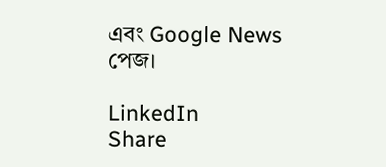এবং Google News পেজ।

LinkedIn
Share